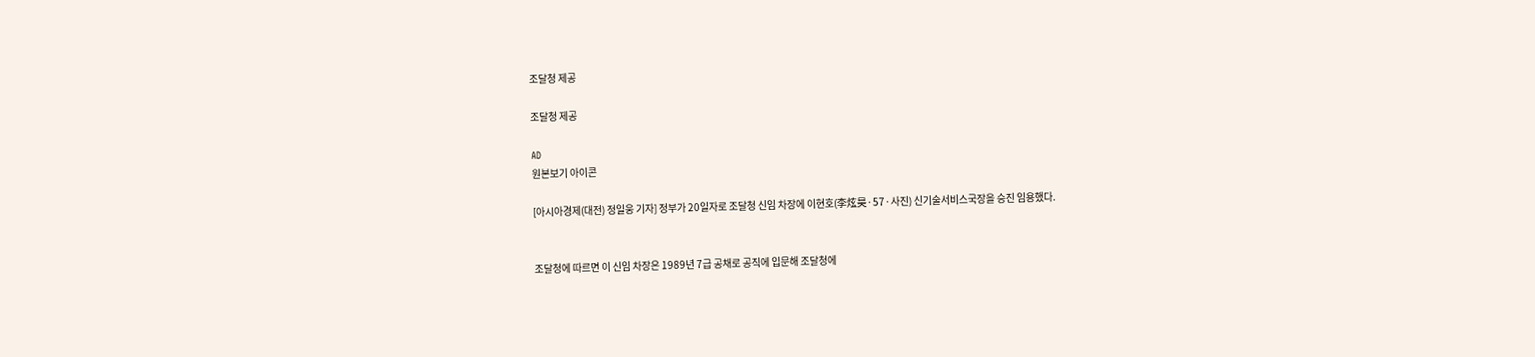조달청 제공

조달청 제공

AD
원본보기 아이콘

[아시아경제(대전) 정일웅 기자] 정부가 20일자로 조달청 신임 차장에 이현호(李炫昊·57·사진) 신기술서비스국장을 승진 임용했다.


조달청에 따르면 이 신임 차장은 1989년 7급 공채로 공직에 입문해 조달청에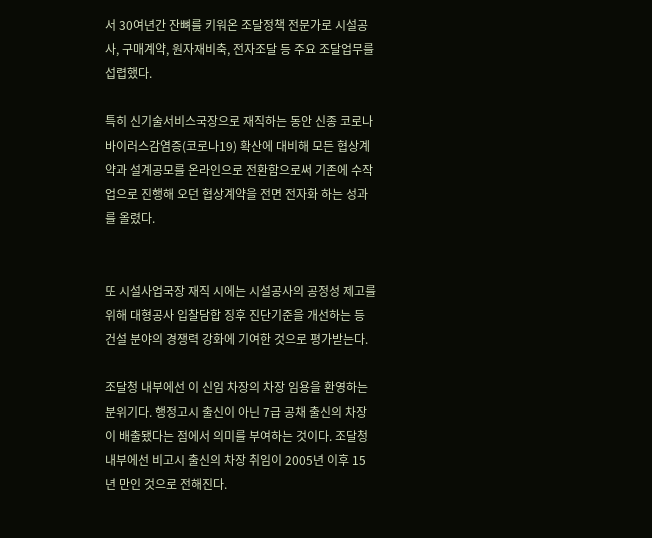서 30여년간 잔뼈를 키워온 조달정책 전문가로 시설공사, 구매계약, 원자재비축, 전자조달 등 주요 조달업무를 섭렵했다.

특히 신기술서비스국장으로 재직하는 동안 신종 코로나바이러스감염증(코로나19) 확산에 대비해 모든 협상계약과 설계공모를 온라인으로 전환함으로써 기존에 수작업으로 진행해 오던 협상계약을 전면 전자화 하는 성과를 올렸다.


또 시설사업국장 재직 시에는 시설공사의 공정성 제고를 위해 대형공사 입찰담합 징후 진단기준을 개선하는 등 건설 분야의 경쟁력 강화에 기여한 것으로 평가받는다.

조달청 내부에선 이 신임 차장의 차장 임용을 환영하는 분위기다. 행정고시 출신이 아닌 7급 공채 출신의 차장이 배출됐다는 점에서 의미를 부여하는 것이다. 조달청 내부에선 비고시 출신의 차장 취임이 2005년 이후 15년 만인 것으로 전해진다.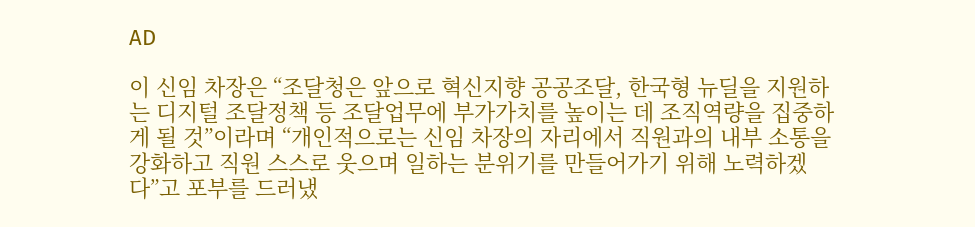AD

이 신임 차장은 “조달청은 앞으로 혁신지향 공공조달, 한국형 뉴딜을 지원하는 디지털 조달정책 등 조달업무에 부가가치를 높이는 데 조직역량을 집중하게 될 것”이라며 “개인적으로는 신임 차장의 자리에서 직원과의 내부 소통을 강화하고 직원 스스로 웃으며 일하는 분위기를 만들어가기 위해 노력하겠다”고 포부를 드러냈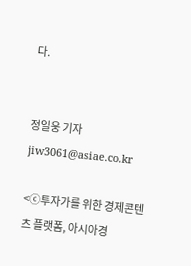다.


정일웅 기자 jiw3061@asiae.co.kr

<ⓒ투자가를 위한 경제콘텐츠 플랫폼, 아시아경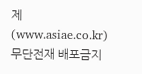제(www.asiae.co.kr) 무단전재 배포금지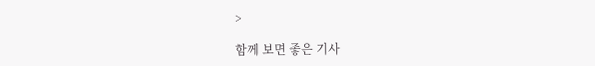>

함께 보면 좋은 기사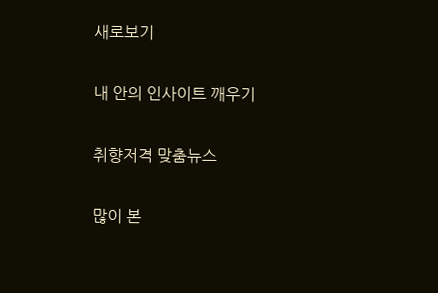새로보기

내 안의 인사이트 깨우기

취향저격 맞춤뉴스

많이 본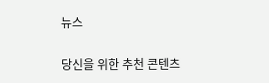뉴스

당신을 위한 추천 콘텐츠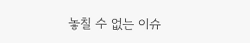놓칠 수 없는 이슈